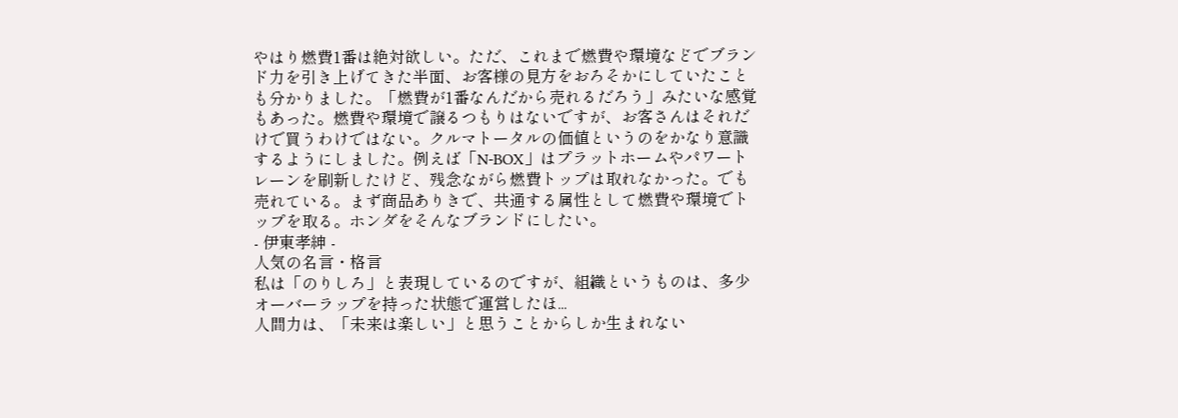やはり燃費1番は絶対欲しい。ただ、これまで燃費や環境などでブランド力を引き上げてきた半面、お客様の見方をおろそかにしていたことも分かりました。「燃費が1番なんだから売れるだろう」みたいな感覚もあった。燃費や環境で譲るつもりはないですが、お客さんはそれだけで買うわけではない。クルマトータルの価値というのをかなり意識するようにしました。例えば「N-BOX」はプラットホームやパワートレーンを刷新したけど、残念ながら燃費トップは取れなかった。でも売れている。まず商品ありきで、共通する属性として燃費や環境でトップを取る。ホンダをそんなブランドにしたい。
- 伊東孝紳 -
人気の名言・格言
私は「のりしろ」と表現しているのですが、組織というものは、多少オーバーラップを持った状態で運営したほ...
人間力は、「未来は楽しい」と思うことからしか生まれない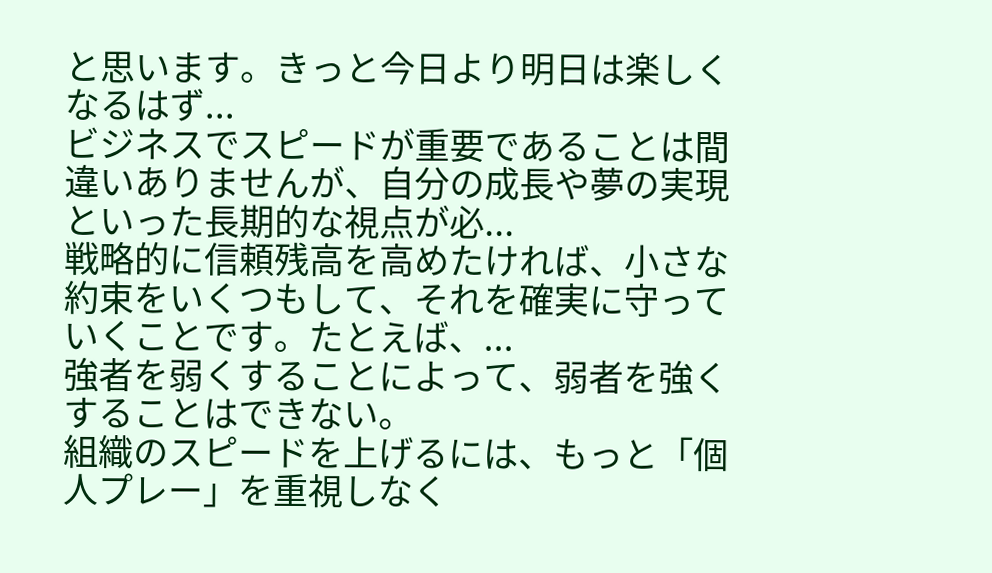と思います。きっと今日より明日は楽しくなるはず...
ビジネスでスピードが重要であることは間違いありませんが、自分の成長や夢の実現といった長期的な視点が必...
戦略的に信頼残高を高めたければ、小さな約束をいくつもして、それを確実に守っていくことです。たとえば、...
強者を弱くすることによって、弱者を強くすることはできない。
組織のスピードを上げるには、もっと「個人プレー」を重視しなく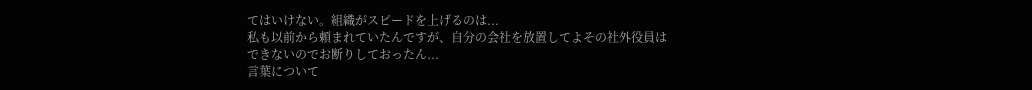てはいけない。組織がスピードを上げるのは...
私も以前から頼まれていたんですが、自分の会社を放置してよその社外役員はできないのでお断りしておったん...
言葉について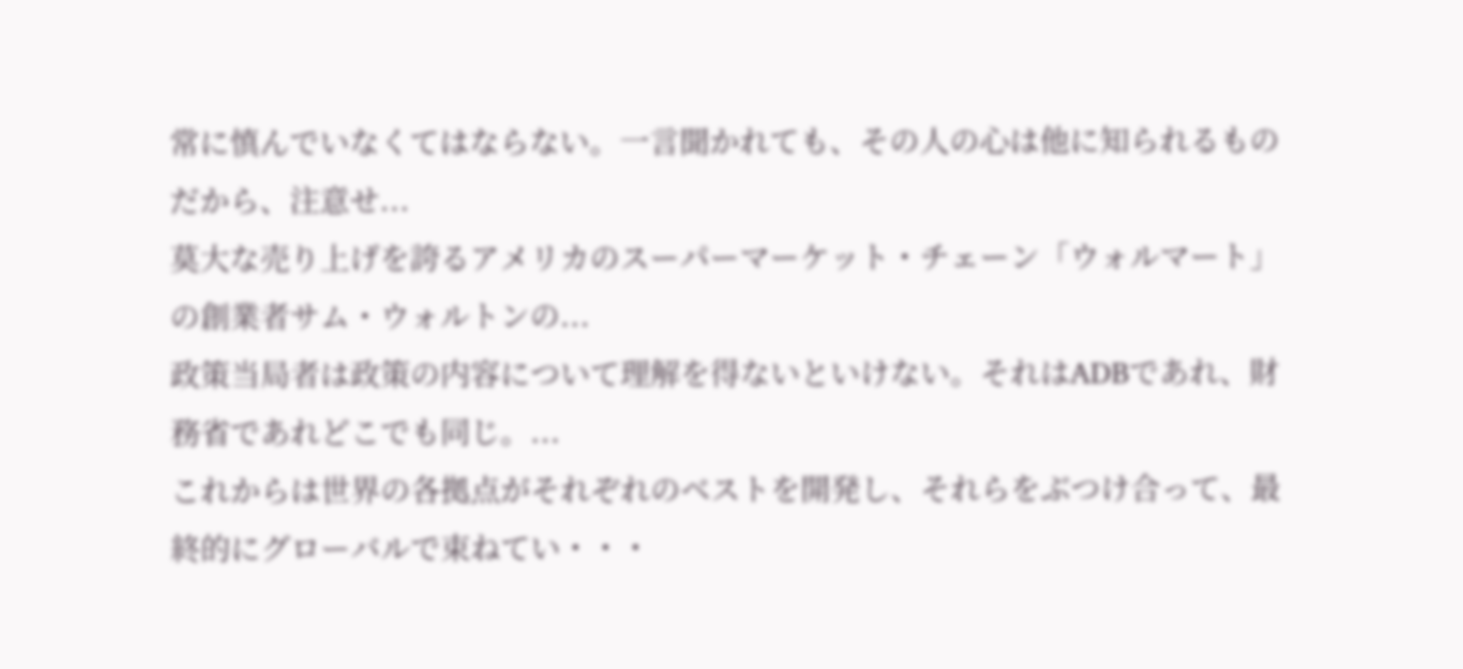常に慎んでいなくてはならない。一言聞かれても、その人の心は他に知られるものだから、注意せ...
莫大な売り上げを誇るアメリカのスーパーマーケット・チェーン「ウォルマート」の創業者サム・ウォルトンの...
政策当局者は政策の内容について理解を得ないといけない。それはADBであれ、財務省であれどこでも同じ。...
これからは世界の各拠点がそれぞれのベストを開発し、それらをぶつけ合って、最終的にグローバルで束ねてい・・・